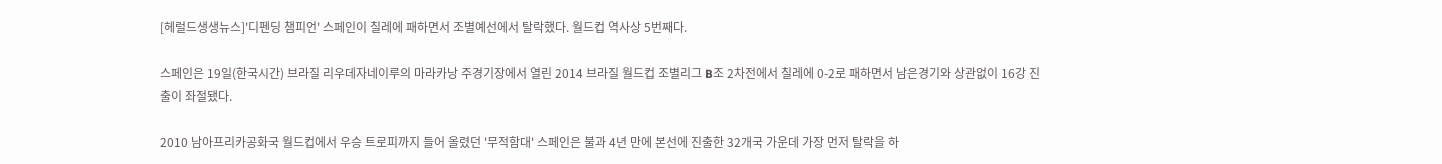[헤럴드생생뉴스]'디펜딩 챔피언' 스페인이 칠레에 패하면서 조별예선에서 탈락했다. 월드컵 역사상 5번째다.

스페인은 19일(한국시간) 브라질 리우데자네이루의 마라카낭 주경기장에서 열린 2014 브라질 월드컵 조별리그 B조 2차전에서 칠레에 0-2로 패하면서 남은경기와 상관없이 16강 진출이 좌절됐다.

2010 남아프리카공화국 월드컵에서 우승 트로피까지 들어 올렸던 '무적함대' 스페인은 불과 4년 만에 본선에 진출한 32개국 가운데 가장 먼저 탈락을 하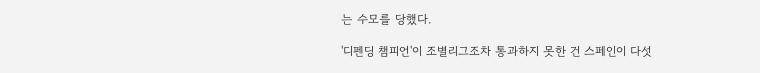는 수모를 당했다.

'디펜딩 챔피언'이 조별리그조차 통과하지 못한 건 스페인이 다섯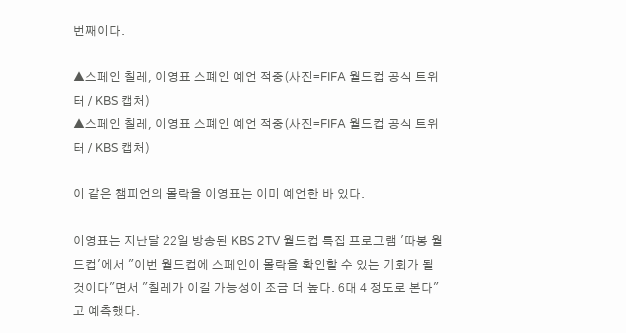번째이다.

▲스페인 칠레, 이영표 스폐인 예언 적중(사진=FIFA 월드컵 공식 트위터 / KBS 캡처)
▲스페인 칠레, 이영표 스폐인 예언 적중(사진=FIFA 월드컵 공식 트위터 / KBS 캡처)

이 같은 챔피언의 몰락을 이영표는 이미 예언한 바 있다.

이영표는 지난달 22일 방송된 KBS 2TV 월드컵 특집 프로그램 '따봉 월드컵'에서 "이번 월드컵에 스페인이 몰락을 확인할 수 있는 기회가 될 것이다"면서 "칠레가 이길 가능성이 조금 더 높다. 6대 4 정도로 본다"고 예측했다.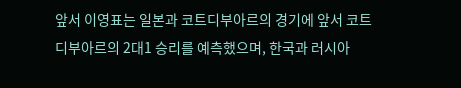앞서 이영표는 일본과 코트디부아르의 경기에 앞서 코트디부아르의 2대1 승리를 예측했으며, 한국과 러시아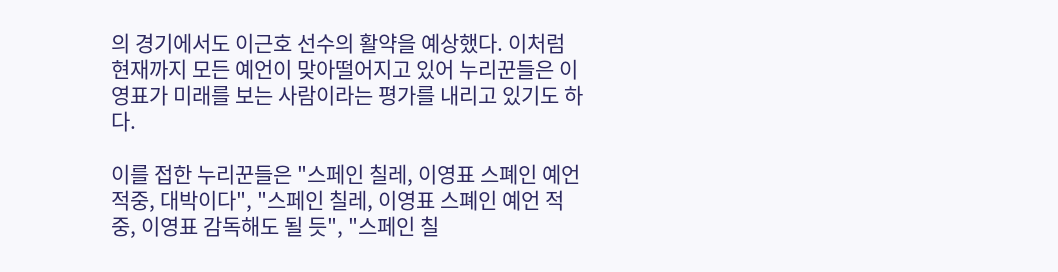의 경기에서도 이근호 선수의 활약을 예상했다. 이처럼 현재까지 모든 예언이 맞아떨어지고 있어 누리꾼들은 이영표가 미래를 보는 사람이라는 평가를 내리고 있기도 하다.

이를 접한 누리꾼들은 "스페인 칠레, 이영표 스폐인 예언 적중, 대박이다", "스페인 칠레, 이영표 스폐인 예언 적중, 이영표 감독해도 될 듯", "스페인 칠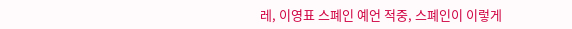레, 이영표 스폐인 예언 적중, 스폐인이 이렇게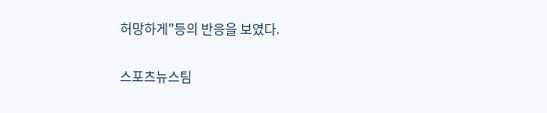허망하게"등의 반응을 보였다.

스포츠뉴스팀